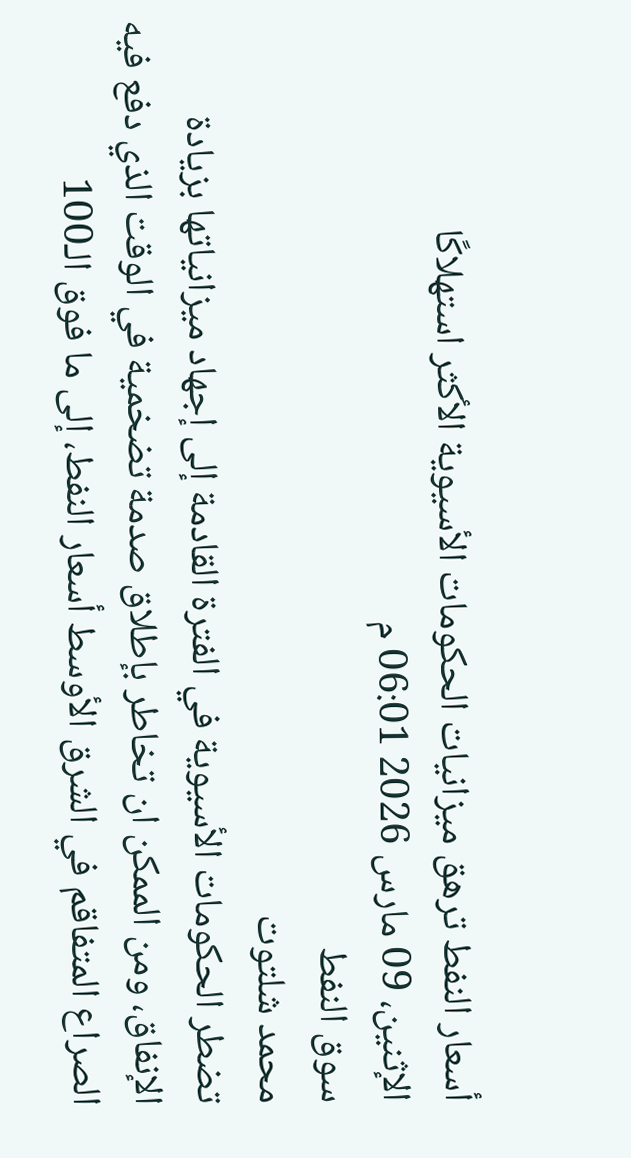أسعار النفط ترهق ميزانيات الحكومات الأسيوية الأكثر استهلاكًا
الإثنين، 09 مارس 2026 06:01 م
سوق النفط
محمد شلتوت
تضطر الحكومات الأسيوية في الفترة القادمة إلى إجهاد ميزانياتها بزيادة الإنفاق، ومن الممكن ان تخاطر بإطلاق صدمة تضخمية في الوقت الذي دفع فيه الصراع المتفاقم في الشرق الأوسط أسعار النفط، إلى ما فوق الـ100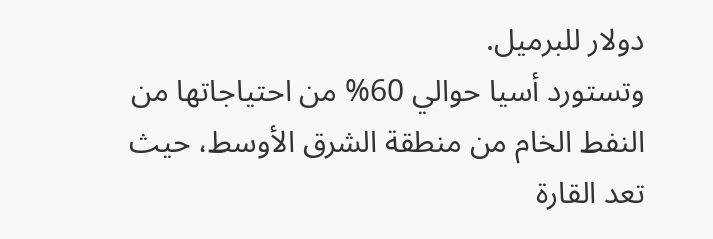دولار للبرميل.
وتستورد أسيا حوالي 60% من احتياجاتها من النفط الخام من منطقة الشرق الأوسط، حيث تعد القارة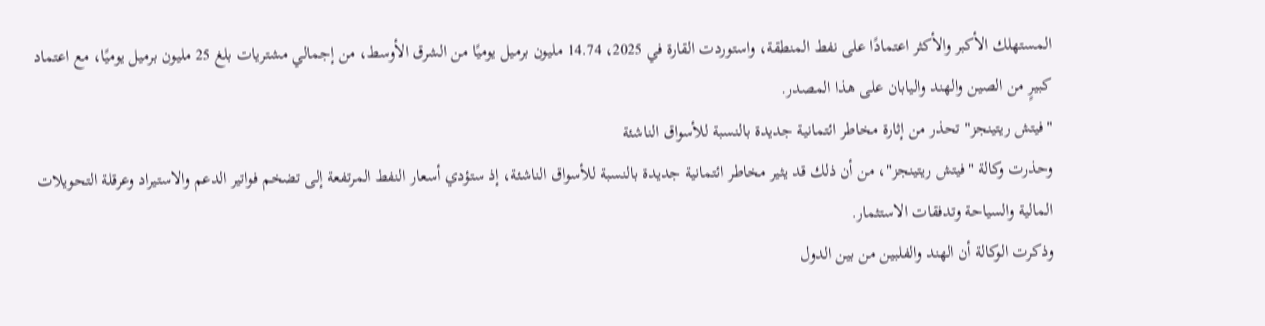المستهلك الأكبر والأكثر اعتمادًا على نفط المنطقة، واستوردت القارة في 2025، 14.74 مليون برميل يوميًا من الشرق الأوسط، من إجمالي مشتريات بلغ 25 مليون برميل يوميًا، مع اعتماد كبيرٍ من الصين والهند واليابان على هذا المصدر.
"فيتش ريتينجز" تحذر من إثارة مخاطر ائتمانية جديدة بالنسبة للأسواق الناشئة
وحذرت وكالة "فيتش ريتينجز"، من أن ذلك قد يثير مخاطر ائتمانية جديدة بالنسبة للأسواق الناشئة، إذ ستؤدي أسعار النفط المرتفعة إلى تضخم فواتير الدعم والاستيراد وعرقلة التحويلات المالية والسياحة وتدفقات الاستثمار.
وذكرت الوكالة أن الهند والفلبين من بين الدول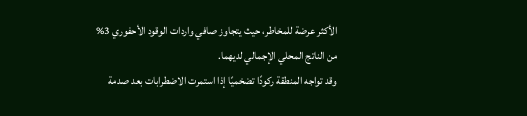الأكثر عرضة للمخاطر، حيث يتجاوز صافي واردات الوقود الأحفوري 3% من الناتج المحلي الإجمالي لديهما.
وقد تواجه المنطقة ركودًا تضخميًا إذا استمرت الاضطرابات بعد صدمة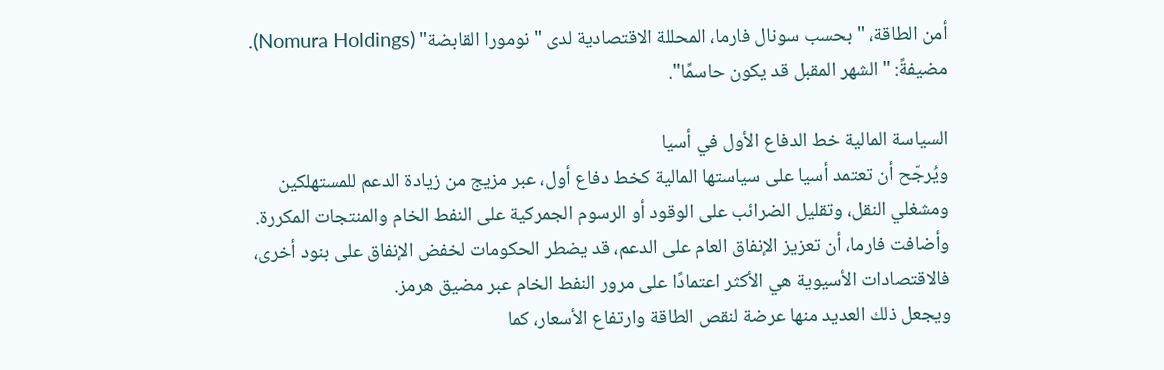أمن الطاقة، " بحسب سونال فارما، المحللة الاقتصادية لدى "نومورا القابضة" (Nomura Holdings). مضيفةً: "الشهر المقبل قد يكون حاسمًا".

السياسة المالية خط الدفاع الأول في أسيا
ويُرجّح أن تعتمد أسيا على سياستها المالية كخط دفاع أول، عبر مزيج من زيادة الدعم للمستهلكين ومشغلي النقل، وتقليل الضرائب على الوقود أو الرسوم الجمركية على النفط الخام والمنتجات المكررة.
وأضافت فارما، أن تعزيز الإنفاق العام على الدعم، قد يضطر الحكومات لخفض الإنفاق على بنود أخرى، فالاقتصادات الأسيوية هي الأكثر اعتمادًا على مرور النفط الخام عبر مضيق هرمز.
ويجعل ذلك العديد منها عرضة لنقص الطاقة وارتفاع الأسعار، كما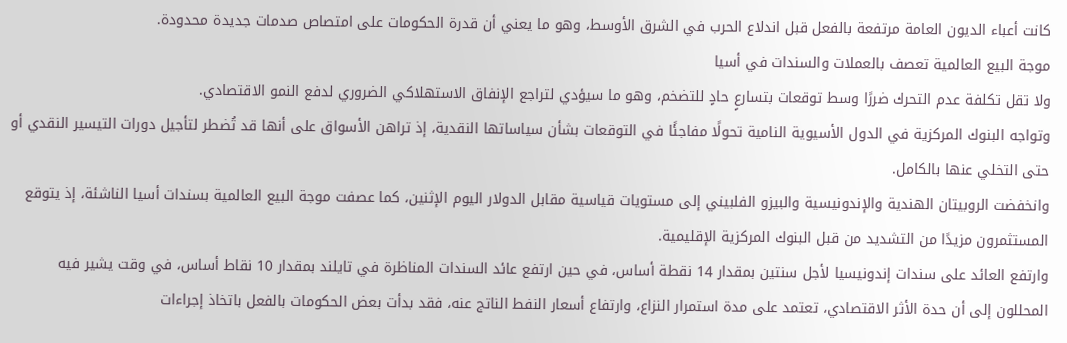كانت أعباء الديون العامة مرتفعة بالفعل قبل اندلاع الحرب في الشرق الأوسط، وهو ما يعني أن قدرة الحكومات على امتصاص صدمات جديدة محدودة.
موجة البيع العالمية تعصف بالعملات والسندات في أسيا
ولا تقل تكلفة عدم التحرك ضررًا وسط توقعات بتسارعٍ حادٍ للتضخم، وهو ما سيؤدي لتراجع الإنفاق الاستهلاكي الضروري لدفع النمو الاقتصادي.
وتواجه البنوك المركزية في الدول الأسيوية النامية تحولًا مفاجئًا في التوقعات بشأن سياساتها النقدية، إذ تراهن الأسواق على أنها قد تُضطر لتأجيل دورات التيسير النقدي أو حتى التخلي عنها بالكامل.
وانخفضت الروبيتان الهندية والإندونيسية والبيزو الفلبيني إلى مستويات قياسية مقابل الدولار اليوم الإثنين، كما عصفت موجة البيع العالمية بسندات أسيا الناشئة، إذ يتوقع المستثمرون مزيدًا من التشديد من قبل البنوك المركزية الإقليمية.
وارتفع العائد على سندات إندونيسيا لأجل سنتين بمقدار 14 نقطة أساس، في حين ارتفع عائد السندات المناظرة في تايلند بمقدار 10 نقاط أساس، في وقت يشير فيه المحللون إلى أن حدة الأثر الاقتصادي، تعتمد على مدة استمرار النزاع، وارتفاع أسعار النفط الناتج عنه، فقد بدأت بعض الحكومات بالفعل باتخاذ إجراءات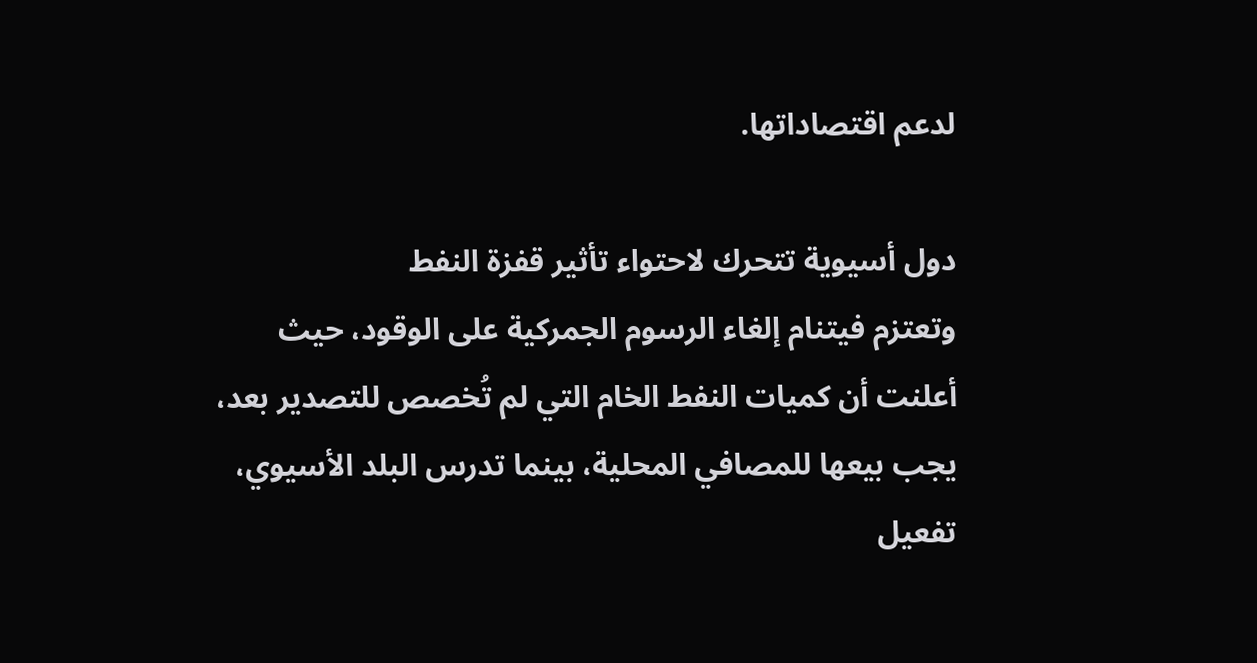لدعم اقتصاداتها.

دول أسيوية تتحرك لاحتواء تأثير قفزة النفط
وتعتزم فيتنام إلغاء الرسوم الجمركية على الوقود، حيث أعلنت أن كميات النفط الخام التي لم تُخصص للتصدير بعد، يجب بيعها للمصافي المحلية، بينما تدرس البلد الأسيوي، تفعيل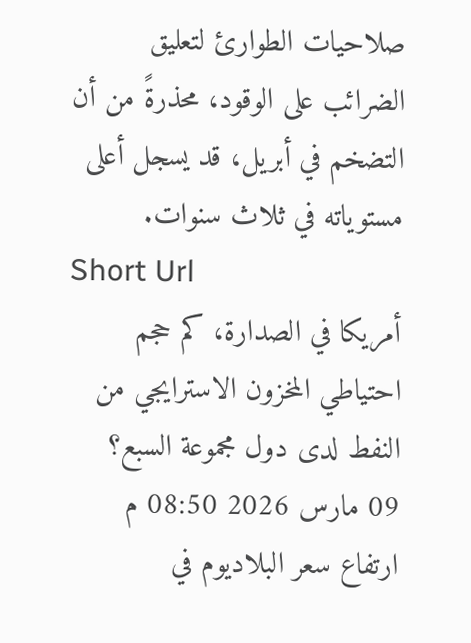صلاحيات الطوارئ لتعليق الضرائب على الوقود، محذرةً من أن التضخم في أبريل، قد يسجل أعلى مستوياته في ثلاث سنوات.
Short Url
أمريكا في الصدارة، كم حجم احتياطي المخزون الاسترايجي من النفط لدى دول مجموعة السبع؟
09 مارس 2026 08:50 م
ارتفاع سعر البلاديوم في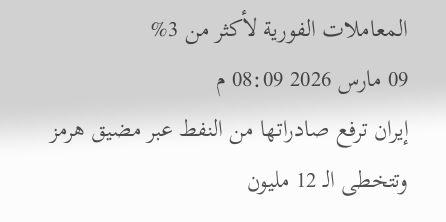المعاملات الفورية لأكثر من 3%
09 مارس 2026 08:09 م
إيران ترفع صادراتها من النفط عبر مضيق هرمز وتتخطى الـ 12 مليون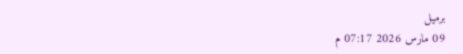برميل
09 مارس 2026 07:17 م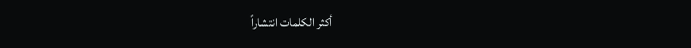أكثر الكلمات انتشاراً